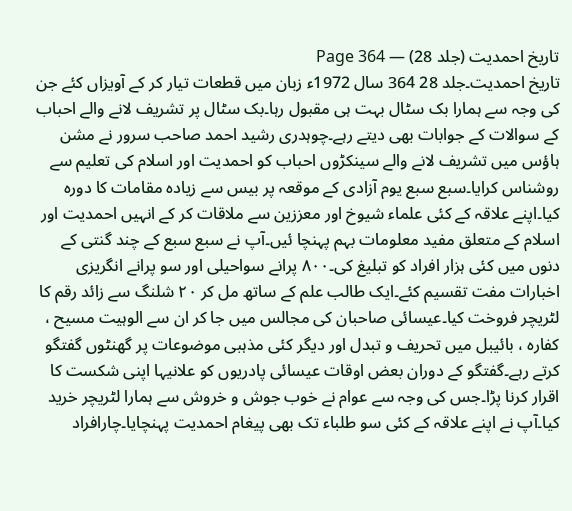تاریخ احمدیت (جلد 28) — Page 364
تاریخ احمدیت۔جلد 28 364 سال 1972ء زبان میں قطعات تیار کر کے آویزاں کئے جن کی وجہ سے ہمارا بک سٹال بہت ہی مقبول رہا۔بک سٹال پر تشریف لانے والے احباب کے سوالات کے جوابات بھی دیتے رہے۔چوہدری رشید احمد صاحب سرور نے مشن ہاؤس میں تشریف لانے والے سینکڑوں احباب کو احمدیت اور اسلام کی تعلیم سے روشناس کرایا۔سبع سبع یوم آزادی کے موقعہ پر بیس سے زیادہ مقامات کا دورہ کیا۔اپنے علاقہ کے کئی علماء شیوخ اور معززین سے ملاقات کر کے انہیں احمدیت اور اسلام کے متعلق مفید معلومات بہم پہنچا ئیں۔آپ نے سبع سبع کے چند گنتی کے دنوں میں کئی ہزار افراد کو تبلیغ کی۔۸۰۰ پرانے سواحیلی اور سو پرانے انگریزی اخبارات مفت تقسیم کئے۔ایک طالب علم کے ساتھ مل کر ۲۰ شلنگ سے زائد رقم کا لٹریچر فروخت کیا۔عیسائی صاحبان کی مجالس میں جا کر ان سے الوہیت مسیح ، کفارہ ، بائیبل میں تحریف و تبدل اور دیگر کئی مذہبی موضوعات پر گھنٹوں گفتگو کرتے رہے۔گفتگو کے دوران بعض اوقات عیسائی پادریوں کو علانیہا اپنی شکست کا اقرار کرنا پڑا۔جس کی وجہ سے عوام نے خوب جوش و خروش سے ہمارا لٹریچر خرید کیا۔آپ نے اپنے علاقہ کے کئی سو طلباء تک بھی پیغام احمدیت پہنچایا۔چارافراد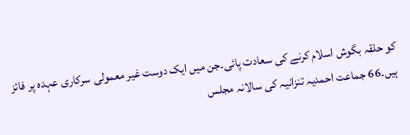کو حلقہ بگوش اسلام کرنے کی سعادت پائی۔جن میں ایک دوست غیر معمولی سرکاری عہدہ پر فائز ہیں۔66 جماعت احمدیہ تنزانیہ کی سالانہ مجلس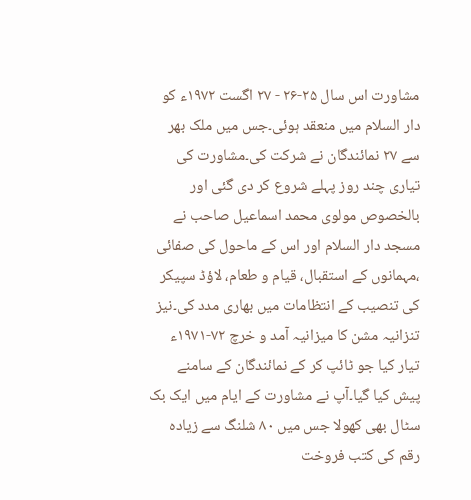مشاورت اس سال ۲۵-۲۶ - ۲۷ اگست ۱۹۷۲ء کو دار السلام میں منعقد ہوئی۔جس میں ملک بھر سے ۲۷ نمائندگان نے شرکت کی۔مشاورت کی تیاری چند روز پہلے شروع کر دی گئی اور بالخصوص مولوی محمد اسماعیل صاحب نے مسجد دار السلام اور اس کے ماحول کی صفائی ،مہمانوں کے استقبال، قیام و طعام، لاؤڈ سپیکر کی تنصیب کے انتظامات میں بھاری مدد کی۔نیز تنزانیہ مشن کا میزانیہ آمد و خرچ ۷۲-۱۹۷۱ء تیار کیا جو ٹائپ کر کے نمائندگان کے سامنے پیش کیا گیا۔آپ نے مشاورت کے ایام میں ایک بک سٹال بھی کھولا جس میں ۸۰ شلنگ سے زیادہ رقم کی کتب فروخت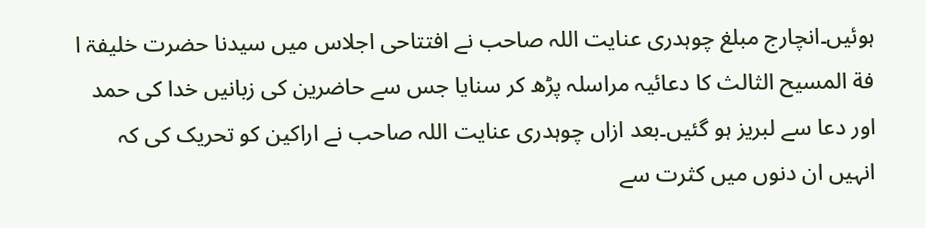ہوئیں۔انچارج مبلغ چوہدری عنایت اللہ صاحب نے افتتاحی اجلاس میں سیدنا حضرت خلیفۃ ا فة المسيح الثالث کا دعائیہ مراسلہ پڑھ کر سنایا جس سے حاضرین کی زبانیں خدا کی حمد اور دعا سے لبریز ہو گئیں۔بعد ازاں چوہدری عنایت اللہ صاحب نے اراکین کو تحریک کی کہ انہیں ان دنوں میں کثرت سے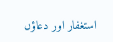استغفار اور دعاؤں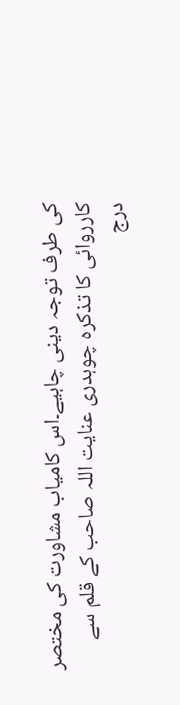کی طرف توجہ دینی چاہیے۔اس کامیاب مشاورت کی مختصر کارروائی کا تذکرہ چوہدری عنایت اللہ صاحب کے قلم سے درج